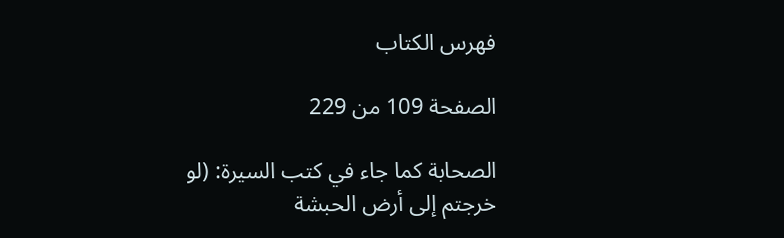فهرس الكتاب

الصفحة 109 من 229

الصحابة كما جاء في كتب السيرة: (لو خرجتم إلى أرض الحبشة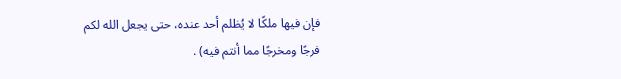فإن فيها ملكًا لا يُظلم أحد عنده، حتى يجعل الله لكم فرجًا ومخرجًا مما أنتم فيه) .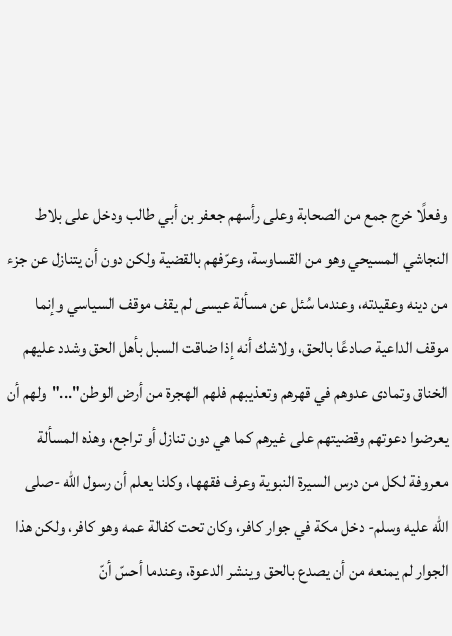وفعلًا خرج جمع من الصحابة وعلى رأسهم جعفر بن أبي طالب ودخل على بلاط النجاشي المسيحي وهو من القساوسة، وعرّفهم بالقضية ولكن دون أن يتنازل عن جزء من دينه وعقيدته، وعندما سُئل عن مسألة عيسى لم يقف موقف السياسي وإنما موقف الداعية صادعًا بالحق، ولاشك أنه إذا ضاقت السبل بأهل الحق وشدد عليهم الخناق وتمادى عدوهم في قهرهم وتعذيبهم فلهم الهجرة من أرض الوطن"..."ولهم أن يعرضوا دعوتهم وقضيتهم على غيرهم كما هي دون تنازل أو تراجع، وهذه المسألة معروفة لكل من درس السيرة النبوية وعرف فقهها، وكلنا يعلم أن رسول الله -صلى الله عليه وسلم- دخل مكة في جوار كافر، وكان تحت كفالة عمه وهو كافر، ولكن هذا الجوار لم يمنعه من أن يصدع بالحق وينشر الدعوة، وعندما أحسّ أنّ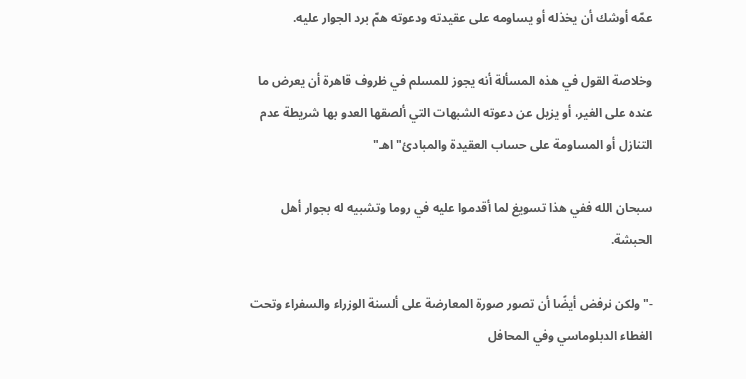عمّه أوشك أن يخذله أو يساومه على عقيدته ودعوته همّ برد الجوار عليه.

وخلاصة القول في هذه المسألة أنه يجوز للمسلم في ظروف قاهرة أن يعرض ما عنده على الغير، أو يزيل عن دعوته الشبهات التي ألصقها العدو بها شريطة عدم التنازل أو المساومة على حساب العقيدة والمبادئ"اهـ"

سبحان الله ففي هذا تسويغ لما أقدموا عليه في روما وتشبيه له بجوار أهل الحبشة.

-"ولكن نرفض أيضًا أن تصور صورة المعارضة على ألسنة الوزراء والسفراء وتحت الغطاء الدبلوماسي وفي المحافل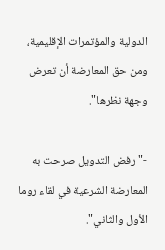الدولية والمؤتمرات الإقليمية، ومن حق المعارضة أن تعرض وجهة نظرها".

-"رفض التدويل صرحت به المعارضة الشرعية في لقاء روما الأول والثاني".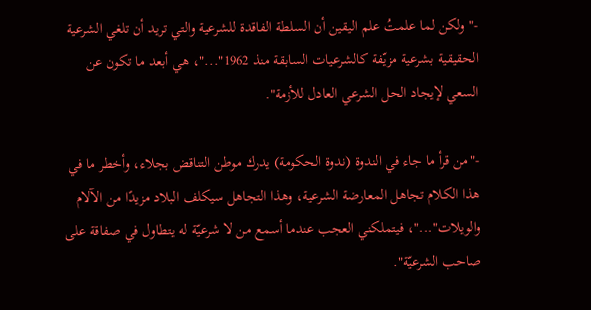-"ولكن لما علمتُ علم اليقين أن السلطة الفاقدة للشرعية والتي تريد أن تلغي الشرعية الحقيقية بشرعية مزيّفة كالشرعيات السابقة منذ 1962"..."، هي أبعد ما تكون عن السعي لإيجاد الحل الشرعي العادل للأزمة".

-"من قرأ ما جاء في الندوة (ندوة الحكومة) يدرك موطن التناقض بجلاء، وأخطر ما في هذا الكلام تجاهل المعارضة الشرعية، وهذا التجاهل سيكلف البلاد مزيدًا من الآلام والويلات"..."، فيتملكني العجب عندما أسمع من لا شرعيّة له يتطاول في صفاقة على صاحب الشرعيّة".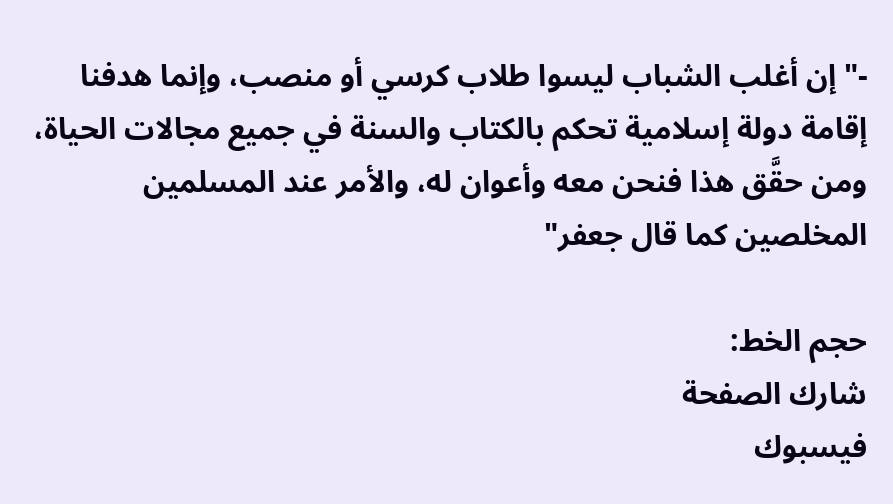-"إن أغلب الشباب ليسوا طلاب كرسي أو منصب، وإنما هدفنا إقامة دولة إسلامية تحكم بالكتاب والسنة في جميع مجالات الحياة، ومن حقَّق هذا فنحن معه وأعوان له، والأمر عند المسلمين المخلصين كما قال جعفر"

حجم الخط:
شارك الصفحة
فيسبوك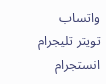واتساب تويتر تليجرام انستجرام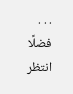. . .
فضلًا انتظر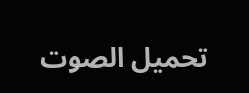تحميل الصوت